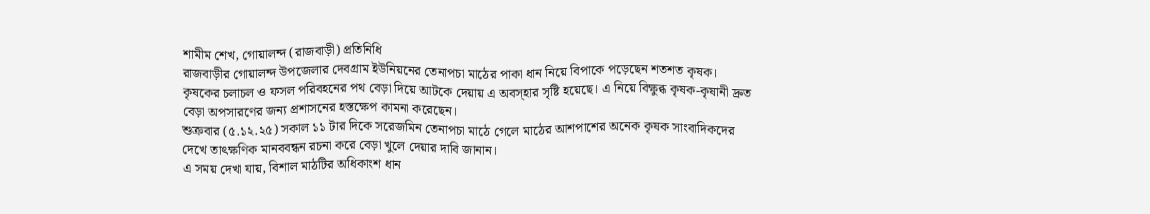শামীম শেখ, গোয়ালন্দ (রাজবাড়ী) প্রতিনিধি
রাজবাড়ীর গোয়ালন্দ উপজেলার দেবগ্রাম ইউনিয়নের তেনাপচা মাঠের পাকা ধান নিয়ে বিপাকে পড়েছেন শতশত কৃষক।
কৃষকের চলাচল ও ফসল পরিবহনের পথ বেড়া দিয়ে আটকে দেয়ায় এ অবস্হার সৃষ্টি হয়েছে। এ নিয়ে বিক্ষুব্ধ কৃষক-কৃষানী দ্রুত বেড়া অপসারণের জন্য প্রশাসনের হস্তক্ষেপ কামনা করেছেন।
শুক্রবার (৫.১২.২৫) সকাল ১১ টার দিকে সরেজমিন তেনাপচা মাঠে গেলে মাঠের আশপাশের অনেক কৃষক সাংবাদিকদের দেখে তাৎক্ষণিক মানববন্ধন রচনা করে বেড়া খুলে দেয়ার দাবি জানান।
এ সময় দেখা যায়, বিশাল মাঠটির অধিকাংশ ধান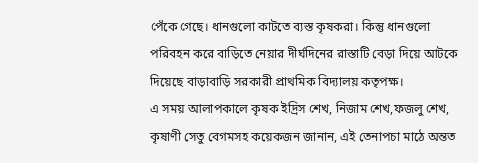পেঁকে গেছে। ধানগুলো কাটতে ব্যস্ত কৃষকরা। কিন্তু ধানগুলো পরিবহন করে বাড়িতে নেয়ার দীর্ঘদিনের রাস্তাটি বেড়া দিয়ে আটকে দিয়েছে বাড়াবাড়ি সরকারী প্রাথমিক বিদ্যালয় কতৃপক্ষ।
এ সময় আলাপকালে কৃষক ইদ্রিস শেখ, নিজাম শেখ,ফজলু শেখ, কৃষাণী সেতু বেগমসহ কয়েকজন জানান, এই তেনাপচা মাঠে অন্তত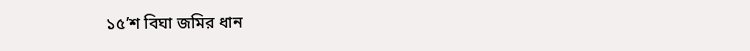১৫’শ বিঘা জমির ধান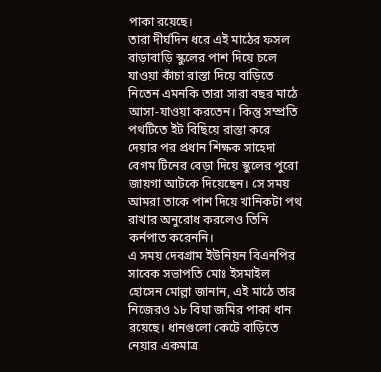পাকা রয়েছে।
তারা দীর্ঘদিন ধরে এই মাঠের ফসল বাড়াবাড়ি স্কুলের পাশ দিয়ে চলে যাওয়া কাঁচা রাস্তা দিয়ে বাড়িতে নিতেন এমনকি তারা সারা বছর মাঠে আসা-যাওয়া করতেন। কিন্তু সম্প্রতি পথটিতে ইট বিছিয়ে রাস্তা করে দেয়ার পর প্রধান শিক্ষক সাহেদা বেগম টিনের বেড়া দিয়ে স্কুলের পুরো জায়গা আটকে দিয়েছেন। সে সময় আমরা তাকে পাশ দিয়ে খানিকটা পথ রাখার অনুরোধ করলেও তিনি কর্নপাত করেননি।
এ সময় দেবগ্রাম ইউনিয়ন বিএনপির সাবেক সভাপতি মোঃ ইসমাইল হোসেন মোল্লা জানান, এই মাঠে তার নিজেরও ১৮ বিঘা জমির পাকা ধান রয়েছে। ধানগুলো কেটে বাড়িতে নেয়ার একমাত্র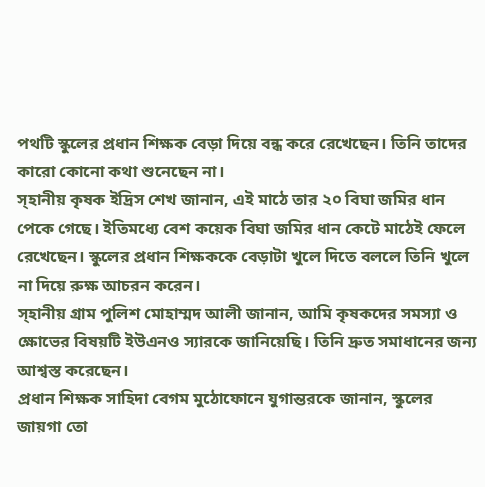পথটি স্কুলের প্রধান শিক্ষক বেড়া দিয়ে বন্ধ করে রেখেছেন। তিনি তাদের কারো কোনো কথা শুনেছেন না।
স্হানীয় কৃষক ইদ্রিস শেখ জানান, এই মাঠে তার ২০ বিঘা জমির ধান পেকে গেছে। ইতিমধ্যে বেশ কয়েক বিঘা জমির ধান কেটে মাঠেই ফেলে রেখেছেন। স্কুলের প্রধান শিক্ষককে বেড়াটা খুলে দিতে বললে তিনি খুলে না দিয়ে রুক্ষ আচরন করেন।
স্হানীয় গ্রাম পুলিশ মোহাম্মদ আলী জানান, আমি কৃষকদের সমস্যা ও ক্ষোভের বিষয়টি ইউএনও স্যারকে জানিয়েছি। তিনি দ্রুত সমাধানের জন্য আশ্বস্ত করেছেন।
প্রধান শিক্ষক সাহিদা বেগম মুঠোফোনে যুগান্তরকে জানান, স্কুলের জায়গা তো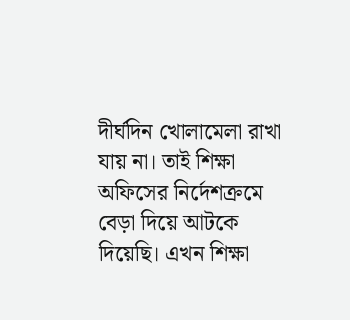দীর্ঘদিন খোলামেলা রাখা যায় না। তাই শিক্ষা অফিসের নির্দেশক্রমে বেড়া দিয়ে আটকে দিয়েছি। এখন শিক্ষা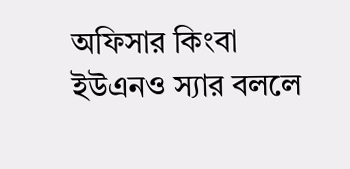অফিসার কিংবা ইউএনও স্যার বললে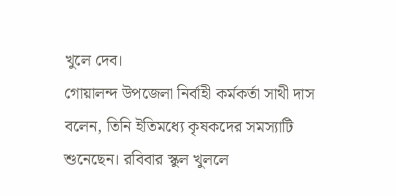খুলে দেব।
গোয়ালন্দ উপজেলা নির্বাহী কর্মকর্তা সাথী দাস বলেন, তিনি ইতিমধ্যে কৃষকদের সমস্যাটি শুনেছেন। রবিবার স্কুল খুললে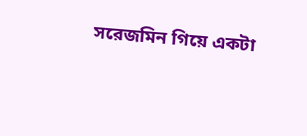সরেজমিন গিয়ে একটা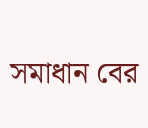সমাধান বের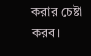করার চেষ্টা করব।